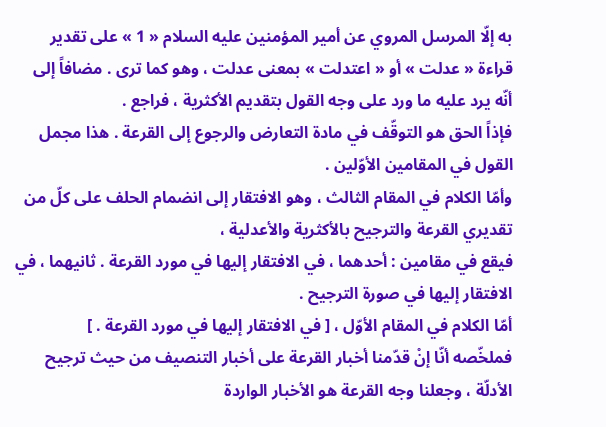به إلّا المرسل المروي عن أمير المؤمنين عليه السلام « 1 » على تقدير قراءة « عدلت » أو « اعتدلت » بمعنى عدلت ، وهو كما ترى . مضافاً إلى أنّه يرد عليه ما ورد على وجه القول بتقديم الأكثرية ، فراجع .
فإذاً الحق هو التوقّف في مادة التعارض والرجوع إلى القرعة . هذا مجمل القول في المقامين الأوّلين .
وأمّا الكلام في المقام الثالث ، وهو الافتقار إلى انضمام الحلف على كلّ من تقديري القرعة والترجيح بالأكثرية والأعدلية ،
فيقع في مقامين : أحدهما ، في الافتقار إليها في مورد القرعة . ثانيهما ، في الافتقار إليها في صورة الترجيح .
أمّا الكلام في المقام الأوّل ، [ في الافتقار إليها في مورد القرعة . ]
فملخّصه أنّا إنْ قدّمنا أخبار القرعة على أخبار التنصيف من حيث ترجيح الأدلّة ، وجعلنا وجه القرعة هو الأخبار الواردة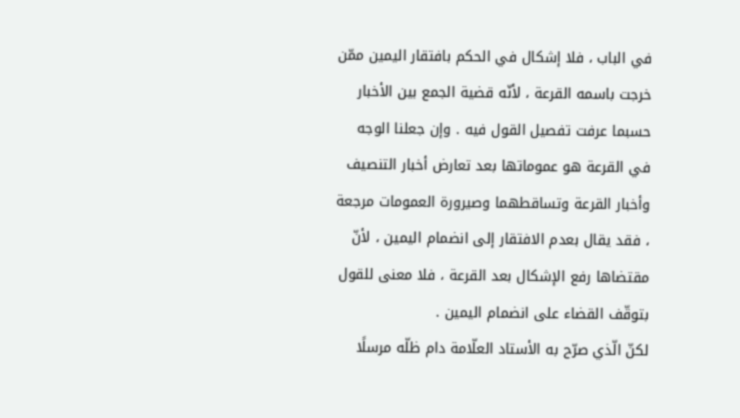في الباب ، فلا إشكال في الحكم بافتقار اليمين ممّن خرجت باسمه القرعة ، لأنّه قضية الجمع بين الأخبار حسبما عرفت تفصيل القول فيه . وإن جعلنا الوجه في القرعة هو عموماتها بعد تعارض أخبار التنصيف وأخبار القرعة وتساقطهما وصيرورة العمومات مرجعة ، فقد يقال بعدم الافتقار إلى انضمام اليمين ، لأنّ مقتضاها رفع الإشكال بعد القرعة ، فلا معنى للقول بتوقّف القضاء على انضمام اليمين .
لكنّ الّذي صرّح به الأستاد العلّامة دام ظلّه مرسلًا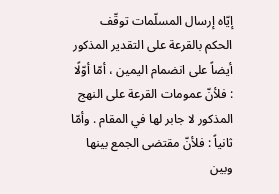إيّاه إرسال المسلّمات توقّف الحكم بالقرعة على التقدير المذكور أيضاً على انضمام اليمين ، أمّا أوّلًا : فلأنّ عمومات القرعة على النهج المذكور لا جابر لها في المقام . وأمّا ثانياً : فلأنّ مقتضى الجمع بينها وبين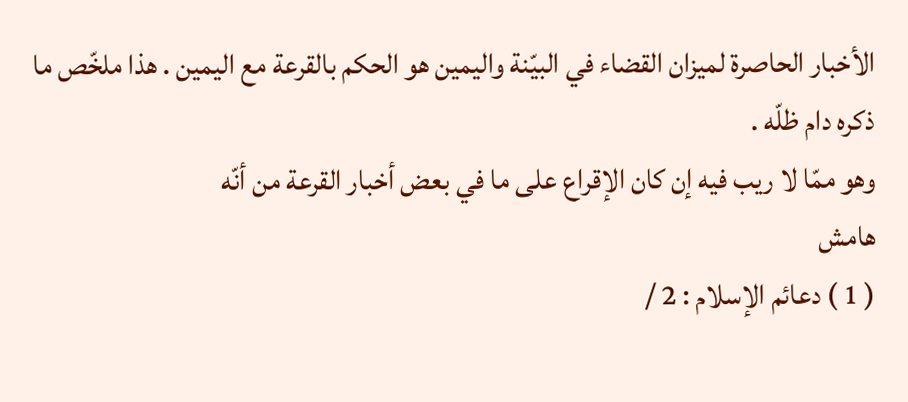الأخبار الحاصرة لميزان القضاء في البيّنة واليمين هو الحكم بالقرعة مع اليمين . هذا ملخّص ما ذكره دام ظلّه .
وهو ممّا لا ريب فيه إن كان الإقراع على ما في بعض أخبار القرعة من أنّه
هامش
( 1 ) دعائم الإسلام : 2 /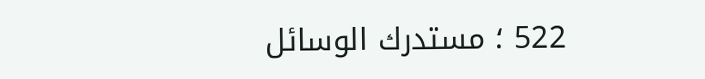522 ؛ مستدرك الوسائل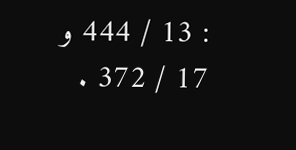: 13 / 444 و 17 / 372 .